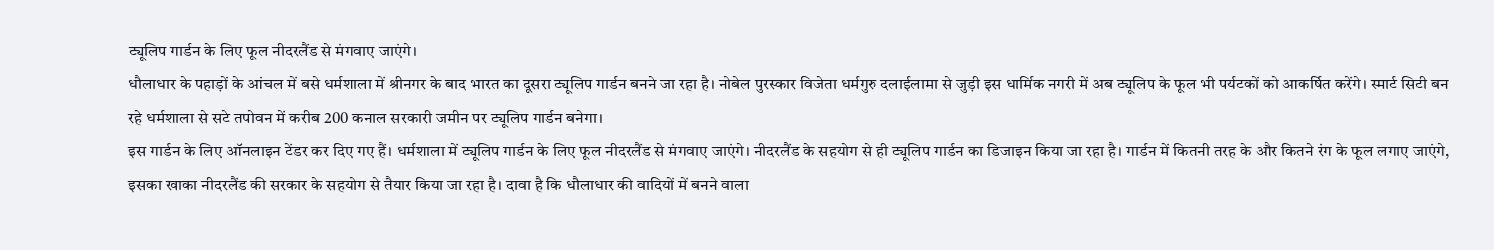ट्यूलिप गार्डन के लिए फूल नीदरलैंड से मंगवाए जाएंगे।
धौलाधार के पहाड़ों के आंचल में बसे धर्मशाला में श्रीनगर के बाद भारत का दूसरा ट्यूलिप गार्डन बनने जा रहा है। नोबेल पुरस्कार विजेता धर्मगुरु दलाईलामा से जुड़ी इस धार्मिक नगरी में अब ट्यूलिप के फूल भी पर्यटकों को आकर्षित करेंगे। स्मार्ट सिटी बन रहे धर्मशाला से सटे तपोवन में करीब 200 कनाल सरकारी जमीन पर ट्यूलिप गार्डन बनेगा।
इस गार्डन के लिए ऑनलाइन टेंडर कर दिए गए हैं। धर्मशाला में ट्यूलिप गार्डन के लिए फूल नीदरलैंड से मंगवाए जाएंगे। नीदरलैंड के सहयोग से ही ट्यूलिप गार्डन का डिजाइन किया जा रहा है। गार्डन में कितनी तरह के और कितने रंग के फूल लगाए जाएंगे, इसका खाका नीदरलैंड की सरकार के सहयोग से तैयार किया जा रहा है। दावा है कि धौलाधार की वादियों में बनने वाला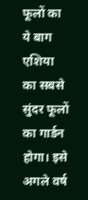फूलों का ये बाग एशिया का सबसे सुंदर फूलों का गार्डन होगा। इसे अगले वर्ष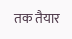तक तैयार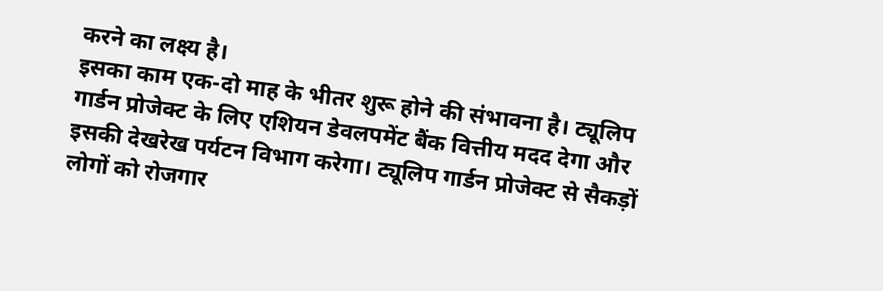करने का लक्ष्य है।
इसका काम एक-दो माह के भीतर शुरू होने की संभावना है। ट्यूलिप गार्डन प्रोजेक्ट के लिए एशियन डेवलपमेंट बैंक वित्तीय मदद देगा और इसकी देखरेख पर्यटन विभाग करेगा। ट्यूलिप गार्डन प्रोजेक्ट से सैकड़ों लोगों को रोजगार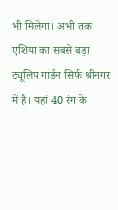भी मिलेगा। अभी तक एशिया का सबसे बड़ा ट्यूलिप गार्डन सिर्फ श्रीनगर में है। यहां 40 रंग के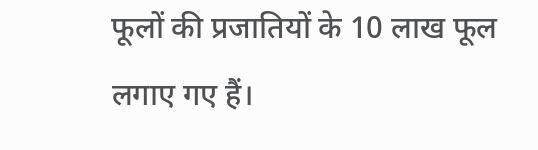फूलों की प्रजातियों के 10 लाख फूल लगाए गए हैं।